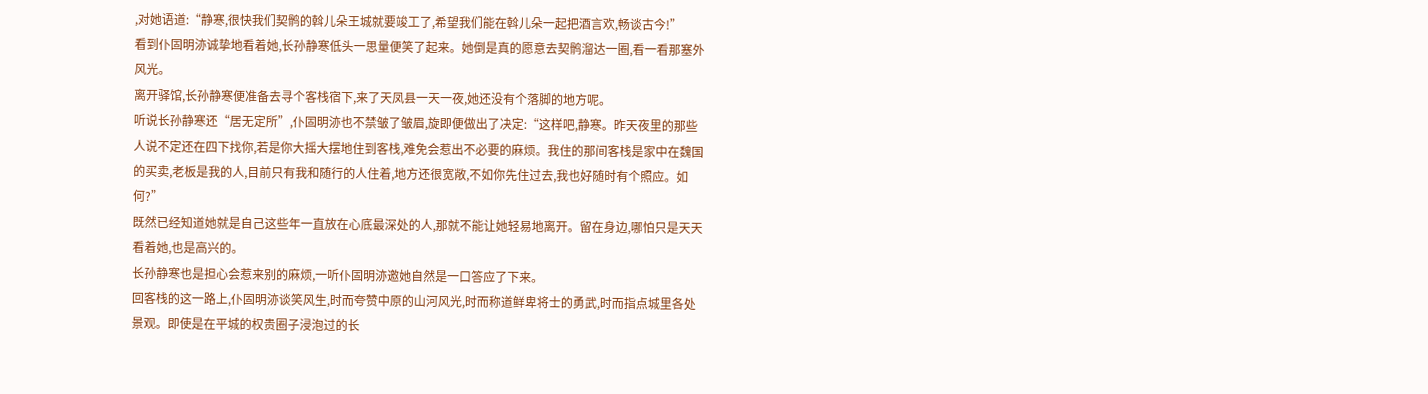,对她语道:“静寒,很快我们契鹘的斡儿朵王城就要竣工了,希望我们能在斡儿朵一起把酒言欢,畅谈古今!”
看到仆固明洂诚挚地看着她,长孙静寒低头一思量便笑了起来。她倒是真的愿意去契鹘溜达一圈,看一看那塞外风光。
离开驿馆,长孙静寒便准备去寻个客栈宿下,来了天凤县一天一夜,她还没有个落脚的地方呢。
听说长孙静寒还“居无定所”,仆固明洂也不禁皱了皱眉,旋即便做出了决定:“这样吧,静寒。昨天夜里的那些人说不定还在四下找你,若是你大摇大摆地住到客栈,难免会惹出不必要的麻烦。我住的那间客栈是家中在魏国的买卖,老板是我的人,目前只有我和随行的人住着,地方还很宽敞,不如你先住过去,我也好随时有个照应。如何?”
既然已经知道她就是自己这些年一直放在心底最深处的人,那就不能让她轻易地离开。留在身边,哪怕只是天天看着她,也是高兴的。
长孙静寒也是担心会惹来别的麻烦,一听仆固明洂邀她自然是一口答应了下来。
回客栈的这一路上,仆固明洂谈笑风生,时而夸赞中原的山河风光,时而称道鲜卑将士的勇武,时而指点城里各处景观。即使是在平城的权贵圈子浸泡过的长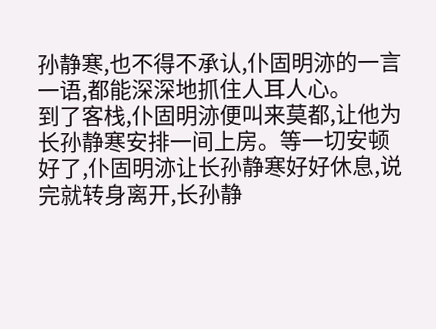孙静寒,也不得不承认,仆固明洂的一言一语,都能深深地抓住人耳人心。
到了客栈,仆固明洂便叫来莫都,让他为长孙静寒安排一间上房。等一切安顿好了,仆固明洂让长孙静寒好好休息,说完就转身离开,长孙静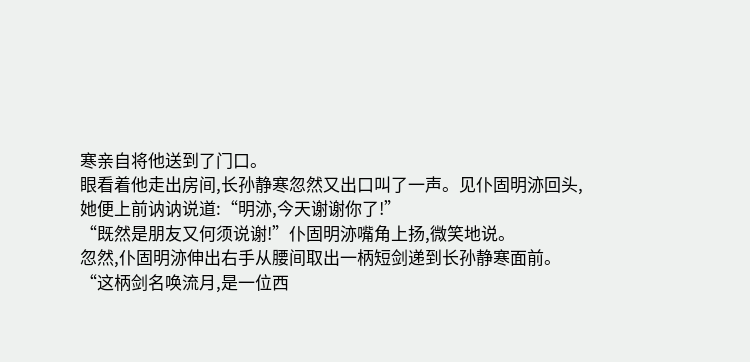寒亲自将他送到了门口。
眼看着他走出房间,长孙静寒忽然又出口叫了一声。见仆固明洂回头,她便上前讷讷说道:“明洂,今天谢谢你了!”
“既然是朋友又何须说谢!”仆固明洂嘴角上扬,微笑地说。
忽然,仆固明洂伸出右手从腰间取出一柄短剑递到长孙静寒面前。
“这柄剑名唤流月,是一位西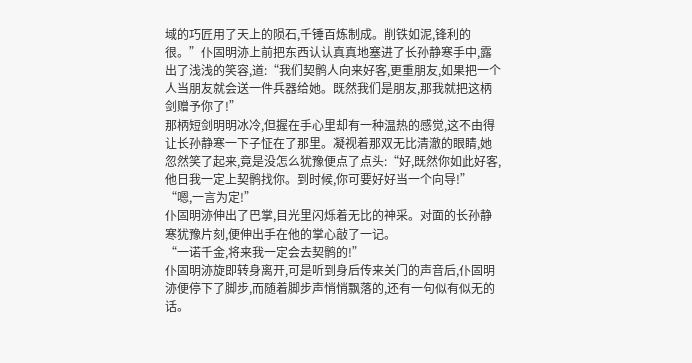域的巧匠用了天上的陨石,千锤百炼制成。削铁如泥,锋利的很。”仆固明洂上前把东西认认真真地塞进了长孙静寒手中,露出了浅浅的笑容,道:“我们契鹘人向来好客,更重朋友,如果把一个人当朋友就会送一件兵器给她。既然我们是朋友,那我就把这柄剑赠予你了!”
那柄短剑明明冰冷,但握在手心里却有一种温热的感觉,这不由得让长孙静寒一下子怔在了那里。凝视着那双无比清澈的眼睛,她忽然笑了起来,竟是没怎么犹豫便点了点头:“好,既然你如此好客,他日我一定上契鹘找你。到时候,你可要好好当一个向导!”
“嗯,一言为定!”
仆固明洂伸出了巴掌,目光里闪烁着无比的神采。对面的长孙静寒犹豫片刻,便伸出手在他的掌心敲了一记。
“一诺千金,将来我一定会去契鹘的!”
仆固明洂旋即转身离开,可是听到身后传来关门的声音后,仆固明洂便停下了脚步,而随着脚步声悄悄飘落的,还有一句似有似无的话。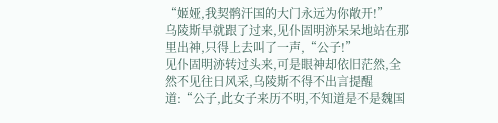“姬娅,我契鹘汗国的大门永远为你敞开!”
乌陵斯早就跟了过来,见仆固明洂呆呆地站在那里出神,只得上去叫了一声,“公子!”
见仆固明洂转过头来,可是眼神却依旧茫然,全然不见往日风采,乌陵斯不得不出言提醒道:“公子,此女子来历不明,不知道是不是魏国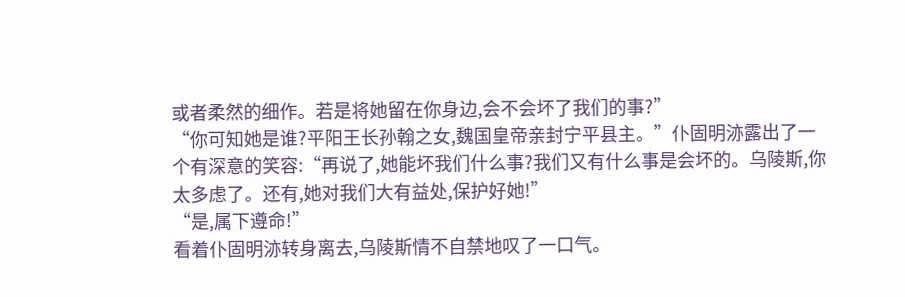或者柔然的细作。若是将她留在你身边,会不会坏了我们的事?”
“你可知她是谁?平阳王长孙翰之女,魏国皇帝亲封宁平县主。”仆固明洂露出了一个有深意的笑容:“再说了,她能坏我们什么事?我们又有什么事是会坏的。乌陵斯,你太多虑了。还有,她对我们大有益处,保护好她!”
“是,属下遵命!”
看着仆固明洂转身离去,乌陵斯情不自禁地叹了一口气。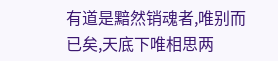有道是黯然销魂者,唯别而已矣,天底下唯相思两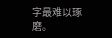字最难以琢磨。